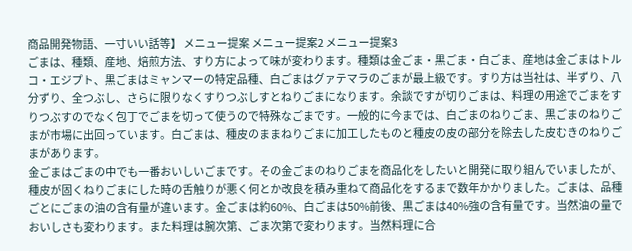商品開発物語、一寸いい話等】 メニュー提案 メニュー提案2 メニュー提案3
ごまは、種類、産地、焙煎方法、すり方によって味が変わります。種類は金ごま・黒ごま・白ごま、産地は金ごまはトルコ・エジプト、黒ごまはミャンマーの特定品種、白ごまはグァテマラのごまが最上級です。すり方は当社は、半ずり、八分ずり、全つぶし、さらに限りなくすりつぶしすとねりごまになります。余談ですが切りごまは、料理の用途でごまをすりつぶすのでなく包丁でごまを切って使うので特殊なごまです。一般的に今までは、白ごまのねりごま、黒ごまのねりごまが市場に出回っています。白ごまは、種皮のままねりごまに加工したものと種皮の皮の部分を除去した皮むきのねりごまがあります。
金ごまはごまの中でも一番おいしいごまです。その金ごまのねりごまを商品化をしたいと開発に取り組んでいましたが、種皮が固くねりごまにした時の舌触りが悪く何とか改良を積み重ねて商品化をするまで数年かかりました。ごまは、品種ごとにごまの油の含有量が違います。金ごまは約60%、白ごまは50%前後、黒ごまは40%強の含有量です。当然油の量でおいしさも変わります。また料理は腕次第、ごま次第で変わります。当然料理に合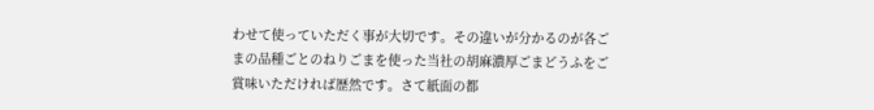わせて使っていただく事が大切です。その違いが分かるのが各ごまの品種ごとのねりごまを使った当社の胡麻濃厚ごまどうふをご賞味いただければ歴然です。さて紙面の都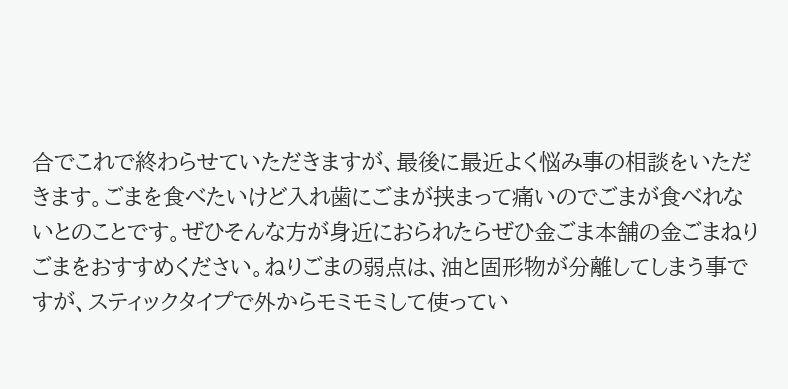合でこれで終わらせていただきますが、最後に最近よく悩み事の相談をいただきます。ごまを食べたいけど入れ歯にごまが挟まって痛いのでごまが食べれないとのことです。ぜひそんな方が身近におられたらぜひ金ごま本舗の金ごまねりごまをおすすめください。ねりごまの弱点は、油と固形物が分離してしまう事ですが、スティックタイプで外からモミモミして使ってい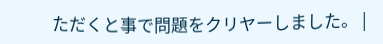ただくと事で問題をクリヤーしました。 |